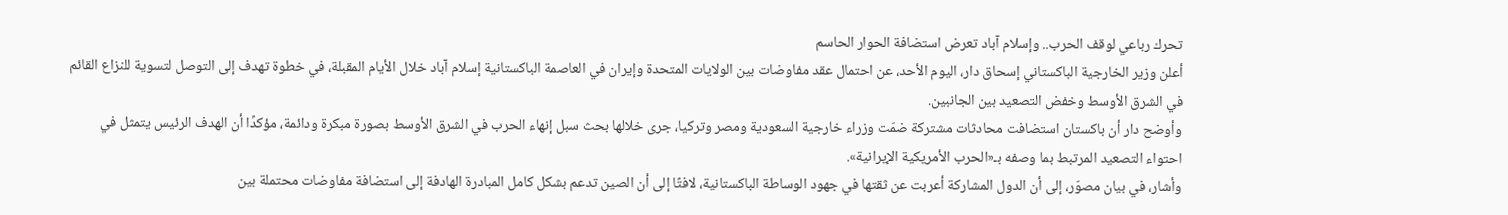تحرك رباعي لوقف الحرب.. وإسلام آباد تعرض استضافة الحوار الحاسم
أعلن وزير الخارجية الباكستاني إسحاق دار، اليوم الأحد، عن احتمال عقد مفاوضات بين الولايات المتحدة وإيران في العاصمة الباكستانية إسلام آباد خلال الأيام المقبلة، في خطوة تهدف إلى التوصل لتسوية للنزاع القائم في الشرق الأوسط وخفض التصعيد بين الجانبين.
وأوضح دار أن باكستان استضافت محادثات مشتركة ضمّت وزراء خارجية السعودية ومصر وتركيا، جرى خلالها بحث سبل إنهاء الحرب في الشرق الأوسط بصورة مبكرة ودائمة، مؤكدًا أن الهدف الرئيس يتمثل في احتواء التصعيد المرتبط بما وصفه بـ«الحرب الأمريكية الإيرانية».
وأشار، في بيان مصوّر، إلى أن الدول المشاركة أعربت عن ثقتها في جهود الوساطة الباكستانية، لافتًا إلى أن الصين تدعم بشكل كامل المبادرة الهادفة إلى استضافة مفاوضات محتملة بين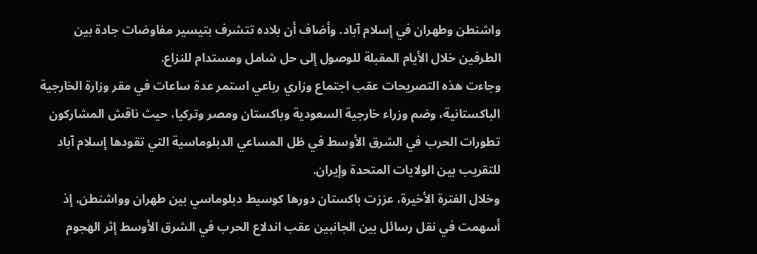واشنطن وطهران في إسلام آباد. وأضاف أن بلاده تتشرف بتيسير مفاوضات جادة بين الطرفين خلال الأيام المقبلة للوصول إلى حل شامل ومستدام للنزاع.
وجاءت هذه التصريحات عقب اجتماع وزاري رباعي استمر عدة ساعات في مقر وزارة الخارجية الباكستانية، وضم وزراء خارجية السعودية وباكستان ومصر وتركيا، حيث ناقش المشاركون تطورات الحرب في الشرق الأوسط في ظل المساعي الدبلوماسية التي تقودها إسلام آباد للتقريب بين الولايات المتحدة وإيران.
وخلال الفترة الأخيرة، عززت باكستان دورها كوسيط دبلوماسي بين طهران وواشنطن، إذ أسهمت في نقل رسائل بين الجانبين عقب اندلاع الحرب في الشرق الأوسط إثر الهجوم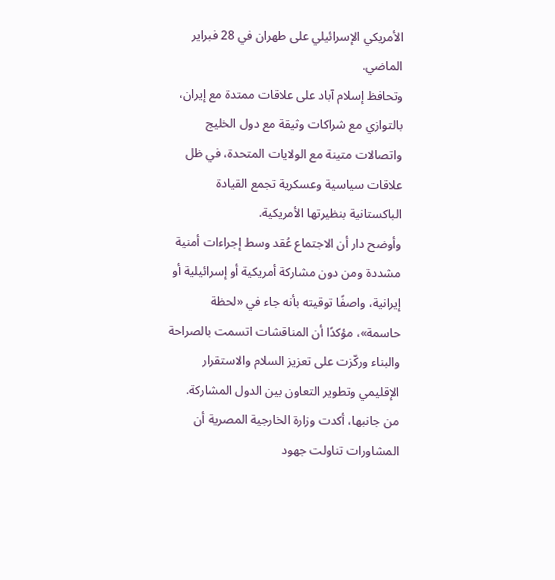الأمريكي الإسرائيلي على طهران في 28 فبراير الماضي.
وتحافظ إسلام آباد على علاقات ممتدة مع إيران، بالتوازي مع شراكات وثيقة مع دول الخليج واتصالات متينة مع الولايات المتحدة، في ظل علاقات سياسية وعسكرية تجمع القيادة الباكستانية بنظيرتها الأمريكية.
وأوضح دار أن الاجتماع عُقد وسط إجراءات أمنية مشددة ومن دون مشاركة أمريكية أو إسرائيلية أو إيرانية، واصفًا توقيته بأنه جاء في «لحظة حاسمة»، مؤكدًا أن المناقشات اتسمت بالصراحة والبناء وركّزت على تعزيز السلام والاستقرار الإقليمي وتطوير التعاون بين الدول المشاركة.
من جانبها، أكدت وزارة الخارجية المصرية أن المشاورات تناولت جهود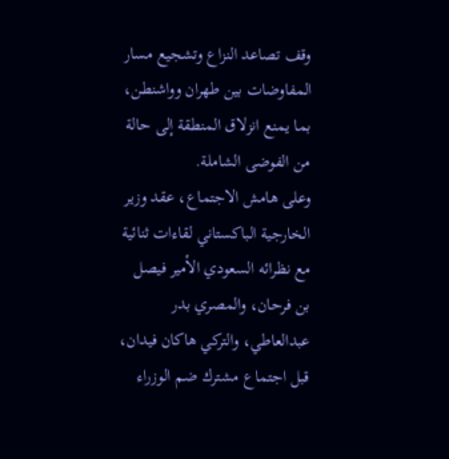وقف تصاعد النزاع وتشجيع مسار المفاوضات بين طهران وواشنطن، بما يمنع انزلاق المنطقة إلى حالة من الفوضى الشاملة.
وعلى هامش الاجتماع، عقد وزير الخارجية الباكستاني لقاءات ثنائية مع نظرائه السعودي الأمير فيصل بن فرحان، والمصري بدر عبدالعاطي، والتركي هاكان فيدان، قبل اجتماع مشترك ضم الوزراء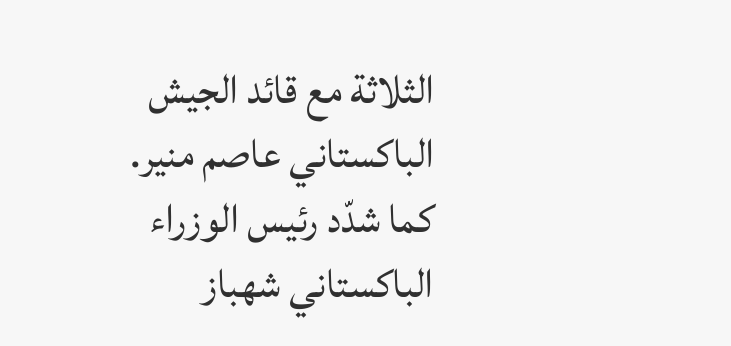الثلاثة مع قائد الجيش الباكستاني عاصم منير.
كما شدّد رئيس الوزراء الباكستاني شهباز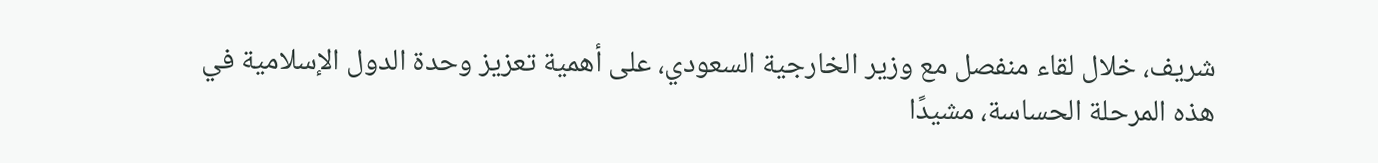شريف، خلال لقاء منفصل مع وزير الخارجية السعودي، على أهمية تعزيز وحدة الدول الإسلامية في هذه المرحلة الحساسة، مشيدًا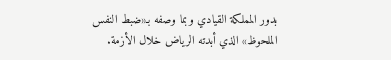بدور المملكة القيادي وبما وصفه بـ«ضبط النفس الملحوظ» الذي أبدته الرياض خلال الأزمة.